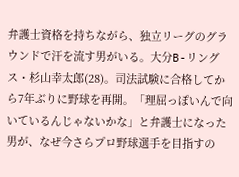弁護士資格を持ちながら、独立リーグのグラウンドで汗を流す男がいる。大分B-リングス・杉山幸太郎(28)。司法試験に合格してから7年ぶりに野球を再開。「理屈っぽいんで向いているんじゃないかな」と弁護士になった男が、なぜ今さらプロ野球選手を目指すの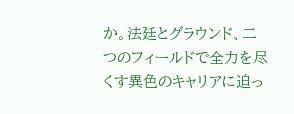か。法廷とグラウンド、二つのフィールドで全力を尽くす異色のキャリアに迫っ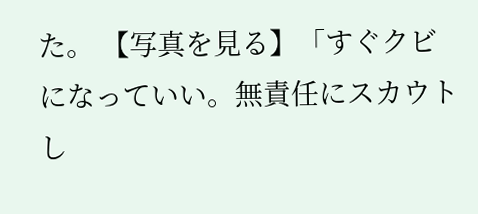た。 【写真を見る】「すぐクビになっていい。無責任にスカウトし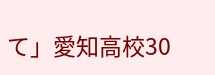て」愛知高校30